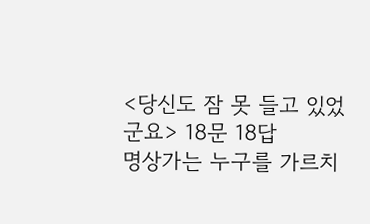<당신도 잠 못 들고 있었군요> 18문 18답
명상가는 누구를 가르치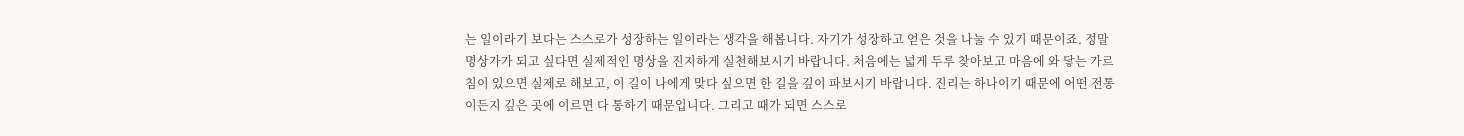는 일이라기 보다는 스스로가 성장하는 일이라는 생각을 해봅니다. 자기가 성장하고 얻은 것을 나눌 수 있기 때문이죠. 정말 명상가가 되고 싶다면 실제적인 명상을 진지하게 실천해보시기 바랍니다. 처음에는 넓게 두루 찾아보고 마음에 와 닿는 가르침이 있으면 실제로 해보고, 이 길이 나에게 맞다 싶으면 한 길을 깊이 파보시기 바랍니다. 진리는 하나이기 때문에 어떤 전통이든지 깊은 곳에 이르면 다 통하기 때문입니다. 그리고 때가 되면 스스로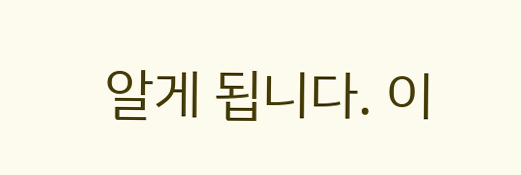알게 됩니다. 이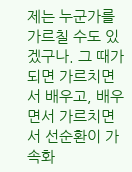제는 누군가를 가르칠 수도 있겠구나. 그 때가 되면 가르치면서 배우고, 배우면서 가르치면서 선순환이 가속화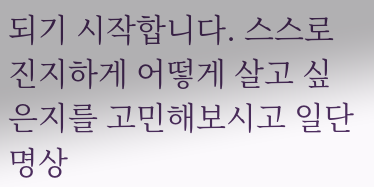되기 시작합니다. 스스로 진지하게 어떻게 살고 싶은지를 고민해보시고 일단 명상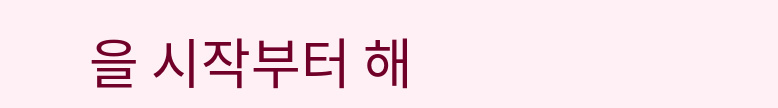을 시작부터 해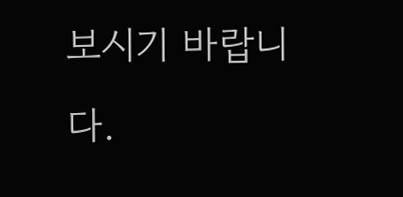보시기 바랍니다.